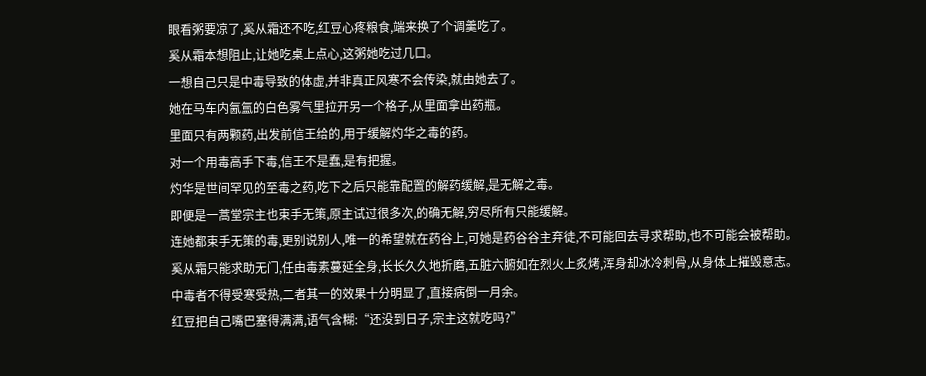眼看粥要凉了,奚从霜还不吃,红豆心疼粮食,端来换了个调羹吃了。
奚从霜本想阻止,让她吃桌上点心,这粥她吃过几口。
一想自己只是中毒导致的体虚,并非真正风寒不会传染,就由她去了。
她在马车内氤氲的白色雾气里拉开另一个格子,从里面拿出药瓶。
里面只有两颗药,出发前信王给的,用于缓解灼华之毒的药。
对一个用毒高手下毒,信王不是蠢,是有把握。
灼华是世间罕见的至毒之药,吃下之后只能靠配置的解药缓解,是无解之毒。
即便是一蒿堂宗主也束手无策,原主试过很多次,的确无解,穷尽所有只能缓解。
连她都束手无策的毒,更别说别人,唯一的希望就在药谷上,可她是药谷谷主弃徒,不可能回去寻求帮助,也不可能会被帮助。
奚从霜只能求助无门,任由毒素蔓延全身,长长久久地折磨,五脏六腑如在烈火上炙烤,浑身却冰冷刺骨,从身体上摧毁意志。
中毒者不得受寒受热,二者其一的效果十分明显了,直接病倒一月余。
红豆把自己嘴巴塞得满满,语气含糊:“还没到日子,宗主这就吃吗?”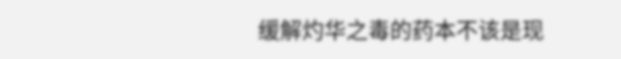缓解灼华之毒的药本不该是现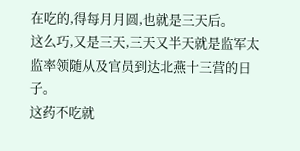在吃的,得每月月圆,也就是三天后。
这么巧,又是三天,三天又半天就是监军太监率领随从及官员到达北燕十三营的日子。
这药不吃就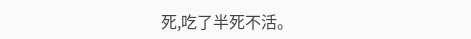死,吃了半死不活。